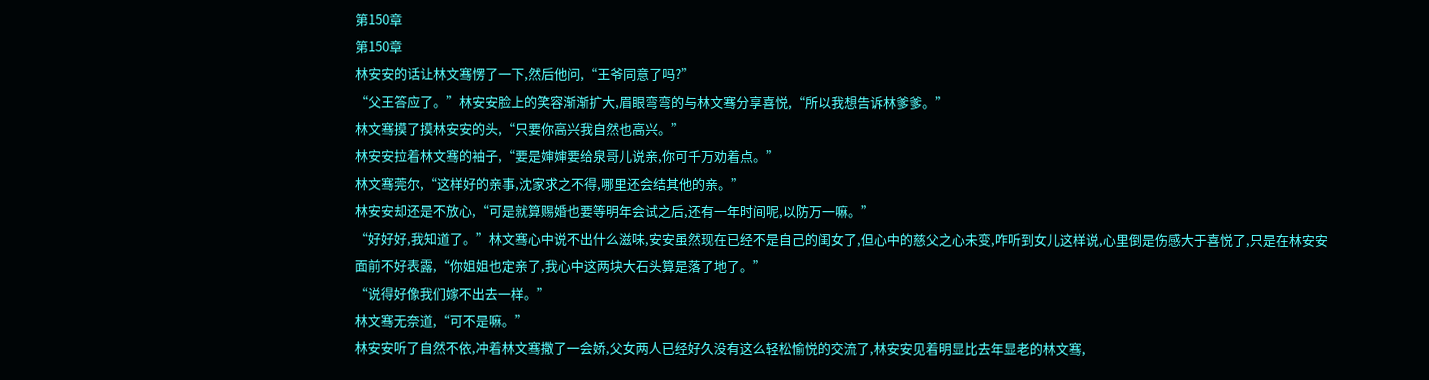第150章
第150章
林安安的话让林文骞愣了一下,然后他问,“王爷同意了吗?”
“父王答应了。”林安安脸上的笑容渐渐扩大,眉眼弯弯的与林文骞分享喜悦,“所以我想告诉林爹爹。”
林文骞摸了摸林安安的头,“只要你高兴我自然也高兴。”
林安安拉着林文骞的袖子,“要是婶婶要给泉哥儿说亲,你可千万劝着点。”
林文骞莞尔,“这样好的亲事,沈家求之不得,哪里还会结其他的亲。”
林安安却还是不放心,“可是就算赐婚也要等明年会试之后,还有一年时间呢,以防万一嘛。”
“好好好,我知道了。”林文骞心中说不出什么滋味,安安虽然现在已经不是自己的闺女了,但心中的慈父之心未变,咋听到女儿这样说,心里倒是伤感大于喜悦了,只是在林安安面前不好表露,“你姐姐也定亲了,我心中这两块大石头算是落了地了。”
“说得好像我们嫁不出去一样。”
林文骞无奈道,“可不是嘛。”
林安安听了自然不依,冲着林文骞撒了一会娇,父女两人已经好久没有这么轻松愉悦的交流了,林安安见着明显比去年显老的林文骞,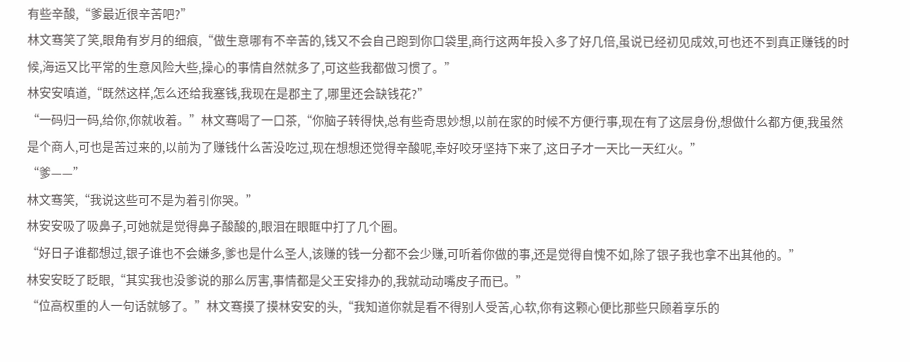有些辛酸,“爹最近很辛苦吧?”
林文骞笑了笑,眼角有岁月的细痕,“做生意哪有不辛苦的,钱又不会自己跑到你口袋里,商行这两年投入多了好几倍,虽说已经初见成效,可也还不到真正赚钱的时候,海运又比平常的生意风险大些,操心的事情自然就多了,可这些我都做习惯了。”
林安安嗔道,“既然这样,怎么还给我塞钱,我现在是郡主了,哪里还会缺钱花?”
“一码归一码,给你,你就收着。”林文骞喝了一口茶,“你脑子转得快,总有些奇思妙想,以前在家的时候不方便行事,现在有了这层身份,想做什么都方便,我虽然是个商人,可也是苦过来的,以前为了赚钱什么苦没吃过,现在想想还觉得辛酸呢,幸好咬牙坚持下来了,这日子才一天比一天红火。”
“爹——”
林文骞笑,“我说这些可不是为着引你哭。”
林安安吸了吸鼻子,可她就是觉得鼻子酸酸的,眼泪在眼眶中打了几个圈。
“好日子谁都想过,银子谁也不会嫌多,爹也是什么圣人,该赚的钱一分都不会少赚,可听着你做的事,还是觉得自愧不如,除了银子我也拿不出其他的。”
林安安眨了眨眼,“其实我也没爹说的那么厉害,事情都是父王安排办的,我就动动嘴皮子而已。”
“位高权重的人一句话就够了。”林文骞摸了摸林安安的头,“我知道你就是看不得别人受苦,心软,你有这颗心便比那些只顾着享乐的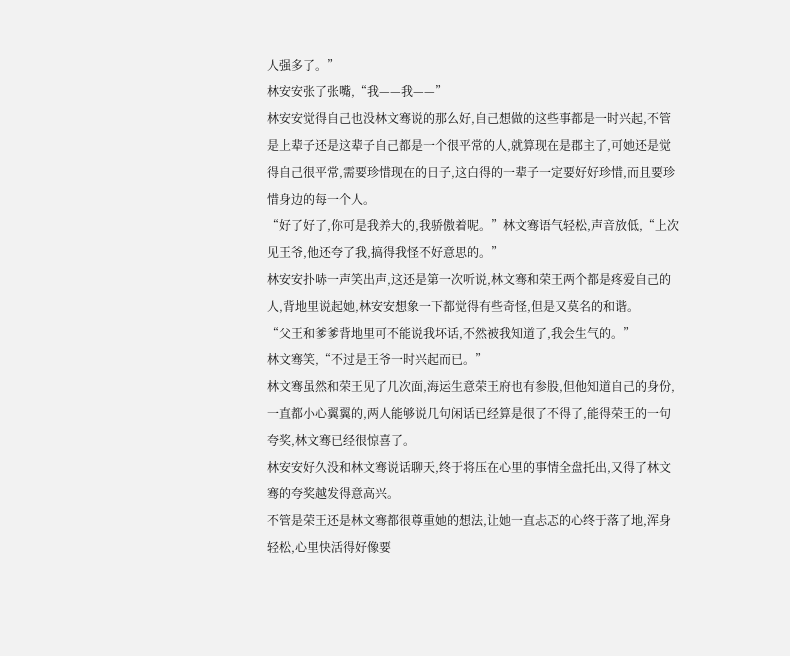人强多了。”
林安安张了张嘴,“我——我——”
林安安觉得自己也没林文骞说的那么好,自己想做的这些事都是一时兴起,不管是上辈子还是这辈子自己都是一个很平常的人,就算现在是郡主了,可她还是觉得自己很平常,需要珍惜现在的日子,这白得的一辈子一定要好好珍惜,而且要珍惜身边的每一个人。
“好了好了,你可是我养大的,我骄傲着呢。”林文骞语气轻松,声音放低,“上次见王爷,他还夸了我,搞得我怪不好意思的。”
林安安扑哧一声笑出声,这还是第一次听说,林文骞和荣王两个都是疼爱自己的人,背地里说起她,林安安想象一下都觉得有些奇怪,但是又莫名的和谐。
“父王和爹爹背地里可不能说我坏话,不然被我知道了,我会生气的。”
林文骞笑,“不过是王爷一时兴起而已。”
林文骞虽然和荣王见了几次面,海运生意荣王府也有参股,但他知道自己的身份,一直都小心翼翼的,两人能够说几句闲话已经算是很了不得了,能得荣王的一句夸奖,林文骞已经很惊喜了。
林安安好久没和林文骞说话聊天,终于将压在心里的事情全盘托出,又得了林文骞的夸奖越发得意高兴。
不管是荣王还是林文骞都很尊重她的想法,让她一直忐忑的心终于落了地,浑身轻松,心里快活得好像要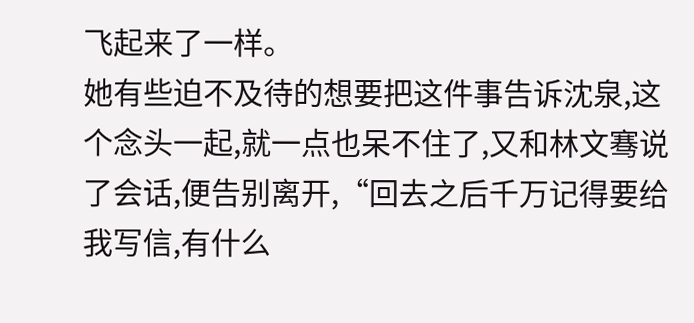飞起来了一样。
她有些迫不及待的想要把这件事告诉沈泉,这个念头一起,就一点也呆不住了,又和林文骞说了会话,便告别离开,“回去之后千万记得要给我写信,有什么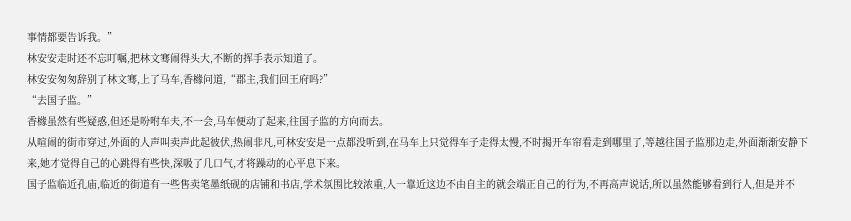事情都要告诉我。”
林安安走时还不忘叮嘱,把林文骞闹得头大,不断的挥手表示知道了。
林安安匆匆辞别了林文骞,上了马车,香橼问道,“郡主,我们回王府吗?”
“去国子监。”
香橼虽然有些疑惑,但还是吩咐车夫,不一会,马车便动了起来,往国子监的方向而去。
从喧闹的街市穿过,外面的人声叫卖声此起彼伏,热闹非凡,可林安安是一点都没听到,在马车上只觉得车子走得太慢,不时揭开车帘看走到哪里了,等越往国子监那边走,外面渐渐安静下来,她才觉得自己的心跳得有些快,深吸了几口气,才将躁动的心平息下来。
国子监临近孔庙,临近的街道有一些售卖笔墨纸砚的店铺和书店,学术氛围比较浓重,人一靠近这边不由自主的就会端正自己的行为,不再高声说话,所以虽然能够看到行人,但是并不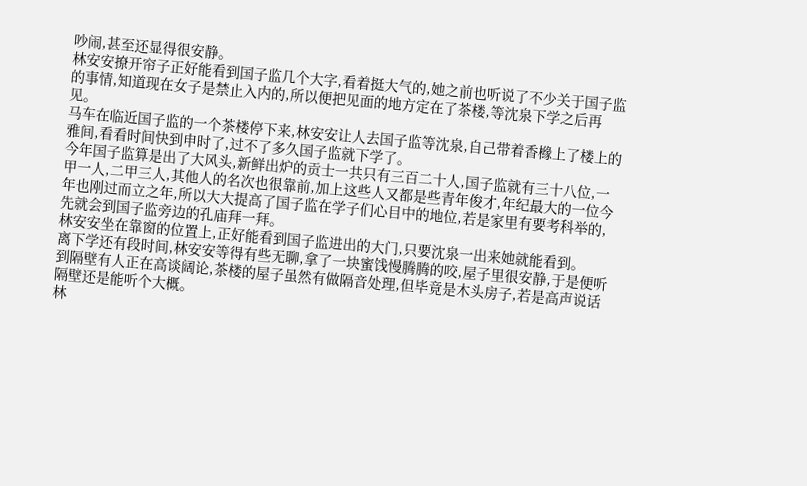吵闹,甚至还显得很安静。
林安安撩开帘子正好能看到国子监几个大字,看着挺大气的,她之前也听说了不少关于国子监的事情,知道现在女子是禁止入内的,所以便把见面的地方定在了茶楼,等沈泉下学之后再见。
马车在临近国子监的一个茶楼停下来,林安安让人去国子监等沈泉,自己带着香橼上了楼上的雅间,看看时间快到申时了,过不了多久国子监就下学了。
今年国子监算是出了大风头,新鲜出炉的贡士一共只有三百二十人,国子监就有三十八位,一甲一人,二甲三人,其他人的名次也很靠前,加上这些人又都是些青年俊才,年纪最大的一位今年也刚过而立之年,所以大大提高了国子监在学子们心目中的地位,若是家里有要考科举的,先就会到国子监旁边的孔庙拜一拜。
林安安坐在靠窗的位置上,正好能看到国子监进出的大门,只要沈泉一出来她就能看到。
离下学还有段时间,林安安等得有些无聊,拿了一块蜜饯慢腾腾的咬,屋子里很安静,于是便听到隔壁有人正在高谈阔论,茶楼的屋子虽然有做隔音处理,但毕竟是木头房子,若是高声说话隔壁还是能听个大概。
林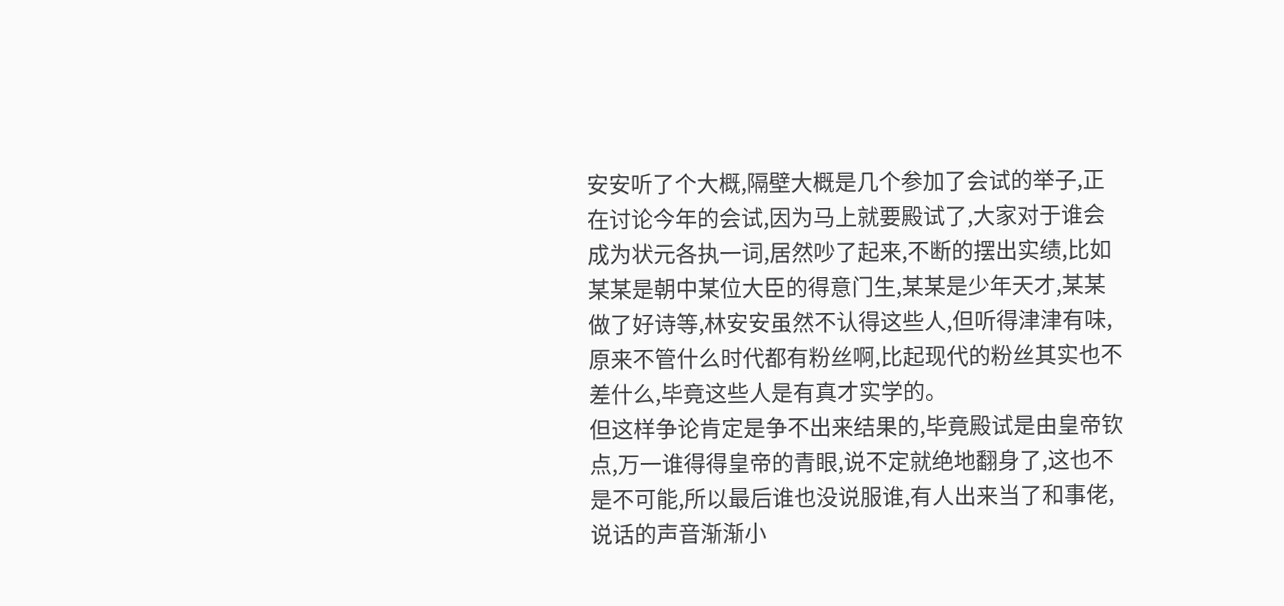安安听了个大概,隔壁大概是几个参加了会试的举子,正在讨论今年的会试,因为马上就要殿试了,大家对于谁会成为状元各执一词,居然吵了起来,不断的摆出实绩,比如某某是朝中某位大臣的得意门生,某某是少年天才,某某做了好诗等,林安安虽然不认得这些人,但听得津津有味,原来不管什么时代都有粉丝啊,比起现代的粉丝其实也不差什么,毕竟这些人是有真才实学的。
但这样争论肯定是争不出来结果的,毕竟殿试是由皇帝钦点,万一谁得得皇帝的青眼,说不定就绝地翻身了,这也不是不可能,所以最后谁也没说服谁,有人出来当了和事佬,说话的声音渐渐小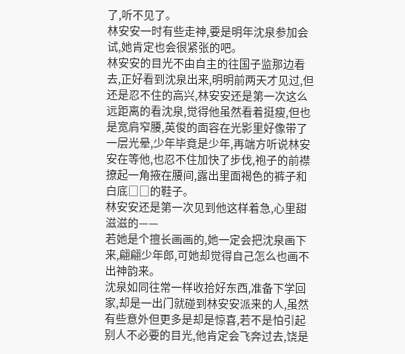了,听不见了。
林安安一时有些走神,要是明年沈泉参加会试,她肯定也会很紧张的吧。
林安安的目光不由自主的往国子监那边看去,正好看到沈泉出来,明明前两天才见过,但还是忍不住的高兴,林安安还是第一次这么远距离的看沈泉,觉得他虽然看着挺瘦,但也是宽肩窄腰,英俊的面容在光影里好像带了一层光晕,少年毕竟是少年,再端方听说林安安在等他,也忍不住加快了步伐,袍子的前襟撩起一角掖在腰间,露出里面褐色的裤子和白底□□的鞋子。
林安安还是第一次见到他这样着急,心里甜滋滋的——
若她是个擅长画画的,她一定会把沈泉画下来,翩翩少年郎,可她却觉得自己怎么也画不出神韵来。
沈泉如同往常一样收拾好东西,准备下学回家,却是一出门就碰到林安安派来的人,虽然有些意外但更多是却是惊喜,若不是怕引起别人不必要的目光,他肯定会飞奔过去,饶是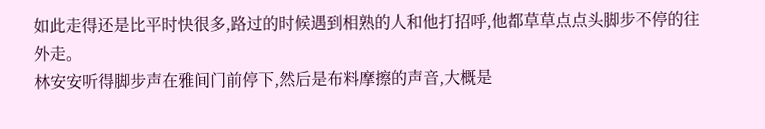如此走得还是比平时快很多,路过的时候遇到相熟的人和他打招呼,他都草草点点头脚步不停的往外走。
林安安听得脚步声在雅间门前停下,然后是布料摩擦的声音,大概是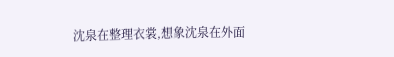沈泉在整理衣裳,想象沈泉在外面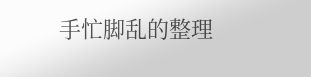手忙脚乱的整理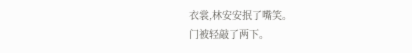衣裳,林安安抿了嘴笑。
门被轻敲了两下。